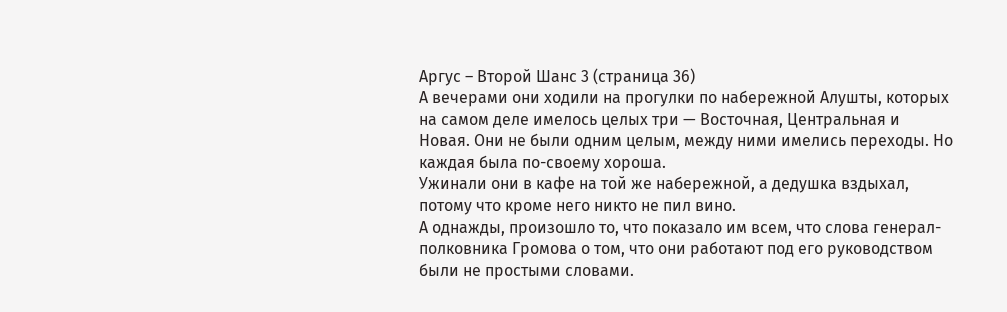Аргус – Второй Шанс 3 (страница 36)
А вечерами они ходили на прогулки по набережной Алушты, которых на самом деле имелось целых три — Восточная, Центральная и Новая. Они не были одним целым, между ними имелись переходы. Но каждая была по-своему хороша.
Ужинали они в кафе на той же набережной, а дедушка вздыхал, потому что кроме него никто не пил вино.
А однажды, произошло то, что показало им всем, что слова генерал-полковника Громова о том, что они работают под его руководством были не простыми словами.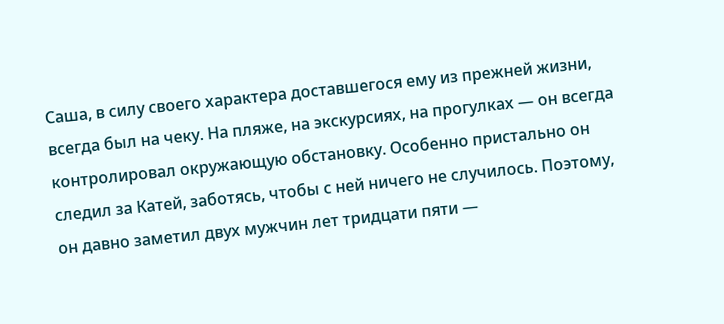Саша, в силу своего характера доставшегося ему из прежней жизни, всегда был на чеку. На пляже, на экскурсиях, на прогулках — он всегда контролировал окружающую обстановку. Особенно пристально он следил за Катей, заботясь, чтобы с ней ничего не случилось. Поэтому, он давно заметил двух мужчин лет тридцати пяти —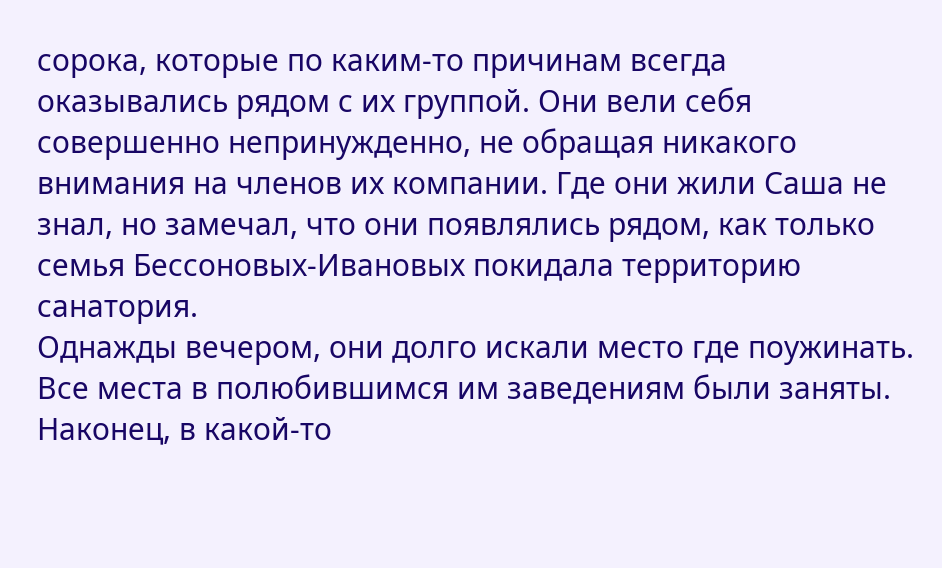сорока, которые по каким-то причинам всегда оказывались рядом с их группой. Они вели себя совершенно непринужденно, не обращая никакого внимания на членов их компании. Где они жили Саша не знал, но замечал, что они появлялись рядом, как только семья Бессоновых-Ивановых покидала территорию санатория.
Однажды вечером, они долго искали место где поужинать. Все места в полюбившимся им заведениям были заняты. Наконец, в какой-то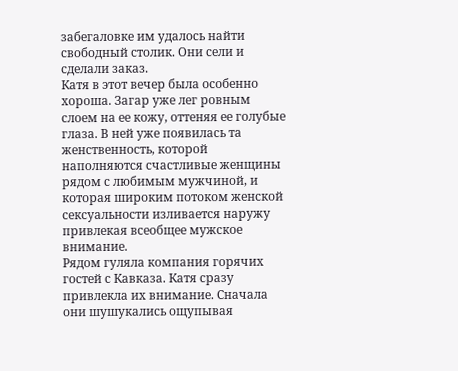забегаловке им удалось найти свободный столик. Они сели и сделали заказ.
Катя в этот вечер была особенно хороша. Загар уже лег ровным слоем на ее кожу, оттеняя ее голубые глаза. В ней уже появилась та женственность, которой наполняются счастливые женщины рядом с любимым мужчиной, и которая широким потоком женской сексуальности изливается наружу привлекая всеобщее мужское внимание.
Рядом гуляла компания горячих гостей с Кавказа. Катя сразу привлекла их внимание. Сначала они шушукались ощупывая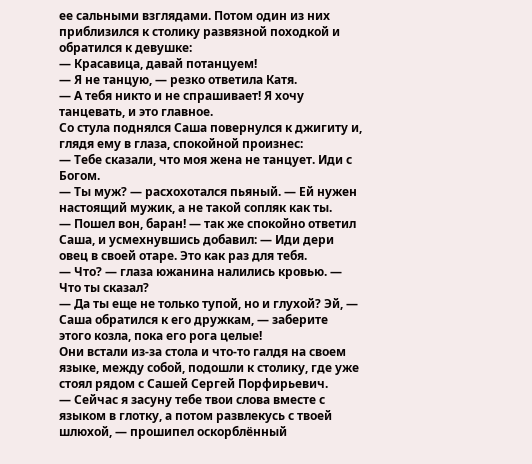ее сальными взглядами. Потом один из них приблизился к столику развязной походкой и обратился к девушке:
— Красавица, давай потанцуем!
— Я не танцую, — резко ответила Катя.
— А тебя никто и не спрашивает! Я хочу танцевать, и это главное.
Со стула поднялся Саша повернулся к джигиту и, глядя ему в глаза, спокойной произнес:
— Тебе сказали, что моя жена не танцует. Иди с Богом.
— Ты муж? — расхохотался пьяный. — Ей нужен настоящий мужик, а не такой сопляк как ты.
— Пошел вон, баран! — так же спокойно ответил Саша, и усмехнувшись добавил: — Иди дери овец в своей отаре. Это как раз для тебя.
— Что? — глаза южанина налились кровью. — Что ты сказал?
— Да ты еще не только тупой, но и глухой? Эй, — Саша обратился к его дружкам, — заберите этого козла, пока его рога целые!
Они встали из-за стола и что-то галдя на своем языке, между собой, подошли к столику, где уже стоял рядом с Сашей Сергей Порфирьевич.
— Сейчас я засуну тебе твои слова вместе с языком в глотку, а потом развлекусь с твоей шлюхой, — прошипел оскорблённый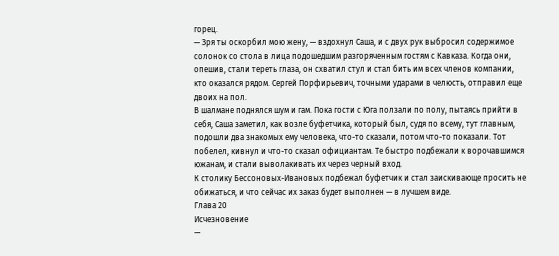горец.
— Зря ты оскорбил мою жену, — вздохнул Саша, и с двух рук выбросил содержимое солонок со стола в лица подошедшим разгоряченным гостям с Кавказа. Когда они, опешив, стали тереть глаза, он схватил стул и стал бить им всех членов компании, кто оказался рядом. Сергей Порфирьевич, точными ударами в челюсть, отправил еще двоих на пол.
В шалмане поднялся шум и гам. Пока гости с Юга ползали по полу, пытаясь прийти в себя, Саша заметил, как возле буфетчика, который был, судя по всему, тут главным, подошли два знакомых ему человека, что-то сказали, потом что-то показали. Тот побелел, кивнул и что-то сказал официантам. Те быстро подбежали к ворочавшимся южанам, и стали выволакивать их через черный вход.
К столику Бессоновых-Ивановых подбежал буфетчик и стал заискивающе просить не обижаться, и что сейчас их заказ будет выполнен — в лучшем виде.
Глава 20
Исчезновение
—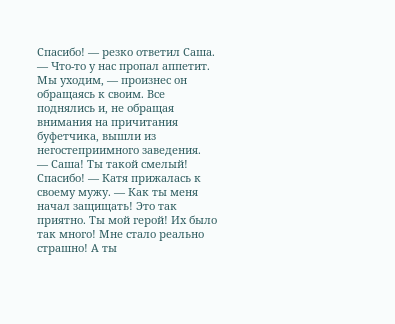Спасибо! — резко ответил Саша. — Что-то у нас пропал аппетит. Мы уходим, — произнес он обращаясь к своим. Все поднялись и, не обращая внимания на причитания буфетчика, вышли из негостеприимного заведения.
— Саша! Ты такой смелый! Спасибо! — Катя прижалась к своему мужу. — Как ты меня начал защищать! Это так приятно. Ты мой герой! Их было так много! Мне стало реально страшно! А ты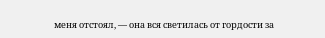меня отстоял, — она вся светилась от гордости за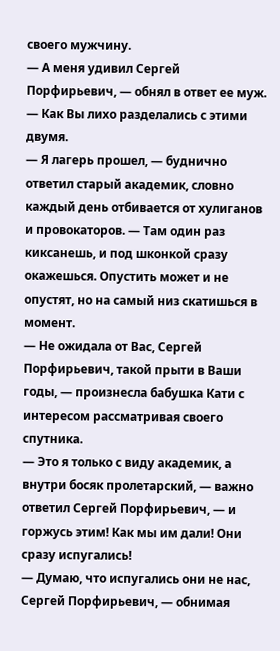своего мужчину.
— А меня удивил Сергей Порфирьевич, — обнял в ответ ее муж. — Как Вы лихо разделались с этими двумя.
— Я лагерь прошел, — буднично ответил старый академик, словно каждый день отбивается от хулиганов и провокаторов. — Там один раз киксанешь, и под шконкой сразу окажешься. Опустить может и не опустят, но на самый низ скатишься в момент.
— Не ожидала от Вас, Сергей Порфирьевич, такой прыти в Ваши годы, — произнесла бабушка Кати с интересом рассматривая своего спутника.
— Это я только с виду академик, а внутри босяк пролетарский, — важно ответил Сергей Порфирьевич, — и горжусь этим! Как мы им дали! Они сразу испугались!
— Думаю, что испугались они не нас, Сергей Порфирьевич, — обнимая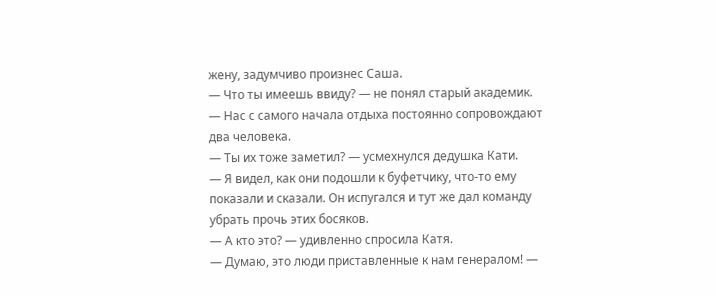жену, задумчиво произнес Саша.
— Что ты имеешь ввиду? — не понял старый академик.
— Нас с самого начала отдыха постоянно сопровождают два человека.
— Ты их тоже заметил? — усмехнулся дедушка Кати.
— Я видел, как они подошли к буфетчику, что-то ему показали и сказали. Он испугался и тут же дал команду убрать прочь этих босяков.
— А кто это? — удивленно спросила Катя.
— Думаю, это люди приставленные к нам генералом! —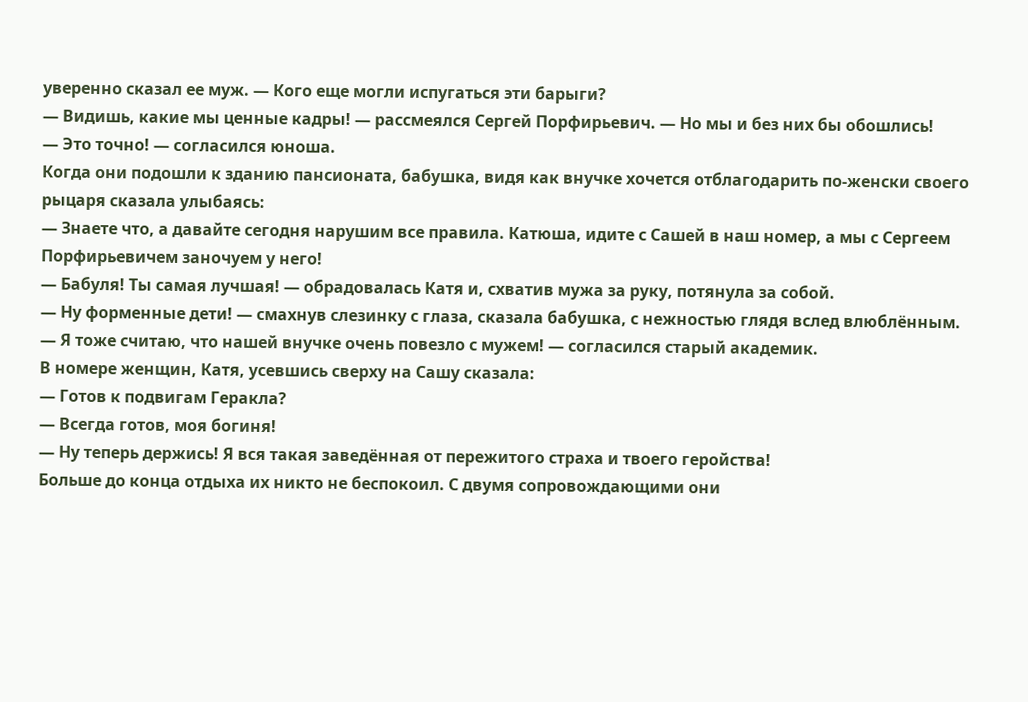уверенно сказал ее муж. — Кого еще могли испугаться эти барыги?
— Видишь, какие мы ценные кадры! — рассмеялся Сергей Порфирьевич. — Но мы и без них бы обошлись!
— Это точно! — согласился юноша.
Когда они подошли к зданию пансионата, бабушка, видя как внучке хочется отблагодарить по-женски своего рыцаря сказала улыбаясь:
— Знаете что, а давайте сегодня нарушим все правила. Катюша, идите с Сашей в наш номер, а мы с Сергеем Порфирьевичем заночуем у него!
— Бабуля! Ты самая лучшая! — обрадовалась Катя и, схватив мужа за руку, потянула за собой.
— Ну форменные дети! — смахнув слезинку с глаза, сказала бабушка, с нежностью глядя вслед влюблённым.
— Я тоже считаю, что нашей внучке очень повезло с мужем! — согласился старый академик.
В номере женщин, Катя, усевшись сверху на Сашу сказала:
— Готов к подвигам Геракла?
— Всегда готов, моя богиня!
— Ну теперь держись! Я вся такая заведённая от пережитого страха и твоего геройства!
Больше до конца отдыха их никто не беспокоил. С двумя сопровождающими они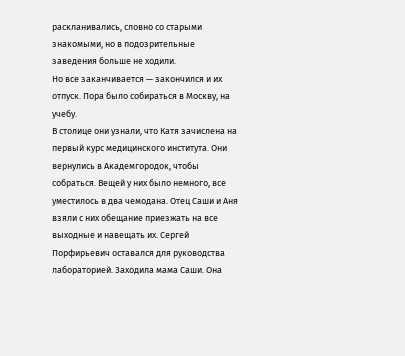раскланивались, словно со старыми знакомыми, но в подозрительные заведения больше не ходили.
Но все заканчивается — закончился и их отпуск. Пора было собираться в Москву, на учебу.
В столице они узнали, что Катя зачислена на первый курс медицинского института. Они вернулись в Академгородок, чтобы собраться. Вещей у них было немного, все уместилось в два чемодана. Отец Саши и Аня взяли с них обещание приезжать на все выходные и навещать их. Сергей Порфирьевич оставался для руководства лабораторией. Заходила мама Саши. Она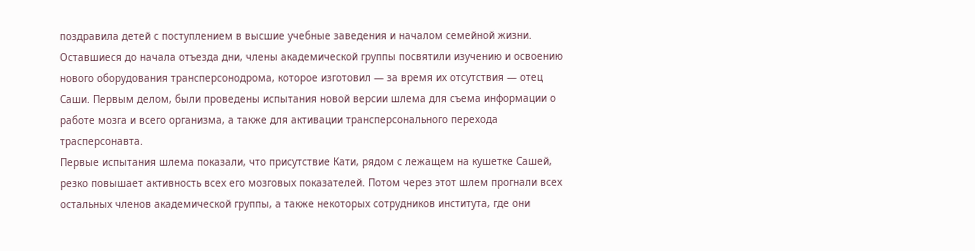поздравила детей с поступлением в высшие учебные заведения и началом семейной жизни.
Оставшиеся до начала отъезда дни, члены академической группы посвятили изучению и освоению нового оборудования трансперсонодрома, которое изготовил — за время их отсутствия — отец Саши. Первым делом, были проведены испытания новой версии шлема для съема информации о работе мозга и всего организма, а также для активации трансперсонального перехода трасперсонавта.
Первые испытания шлема показали, что присутствие Кати, рядом с лежащем на кушетке Сашей, резко повышает активность всех его мозговых показателей. Потом через этот шлем прогнали всех остальных членов академической группы, а также некоторых сотрудников института, где они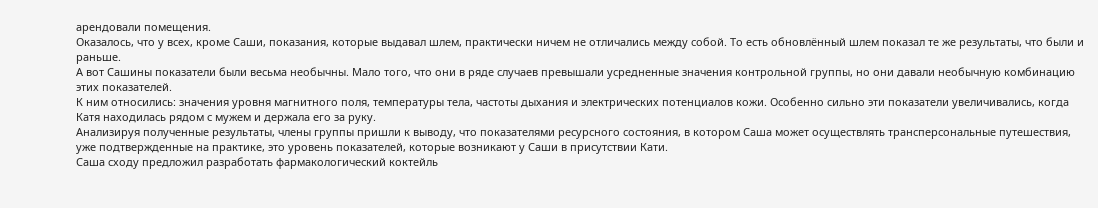арендовали помещения.
Оказалось, что у всех, кроме Саши, показания, которые выдавал шлем, практически ничем не отличались между собой. То есть обновлённый шлем показал те же результаты, что были и раньше.
А вот Сашины показатели были весьма необычны. Мало того, что они в ряде случаев превышали усредненные значения контрольной группы, но они давали необычную комбинацию этих показателей.
К ним относились: значения уровня магнитного поля, температуры тела, частоты дыхания и электрических потенциалов кожи. Особенно сильно эти показатели увеличивались, когда Катя находилась рядом с мужем и держала его за руку.
Анализируя полученные результаты, члены группы пришли к выводу, что показателями ресурсного состояния, в котором Саша может осуществлять трансперсональные путешествия, уже подтвержденные на практике, это уровень показателей, которые возникают у Саши в присутствии Кати.
Саша сходу предложил разработать фармакологический коктейль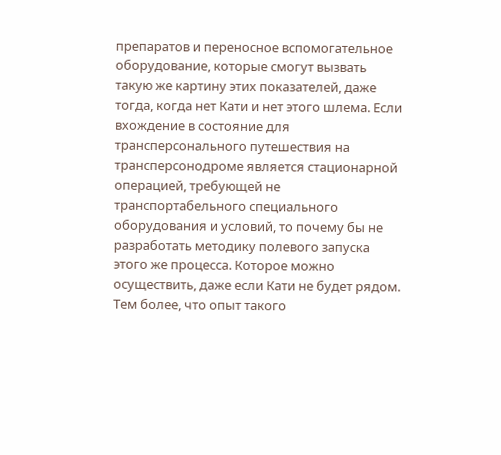препаратов и переносное вспомогательное оборудование, которые смогут вызвать такую же картину этих показателей, даже тогда, когда нет Кати и нет этого шлема. Если вхождение в состояние для трансперсонального путешествия на трансперсонодроме является стационарной операцией, требующей не транспортабельного специального оборудования и условий, то почему бы не разработать методику полевого запуска этого же процесса. Которое можно осуществить, даже если Кати не будет рядом. Тем более, что опыт такого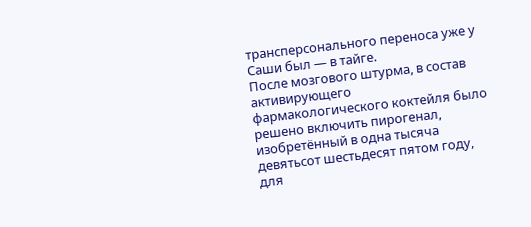трансперсонального переноса уже у Саши был — в тайге.
После мозгового штурма, в состав активирующего фармакологического коктейля было решено включить пирогенал, изобретённый в одна тысяча девятьсот шестьдесят пятом году, для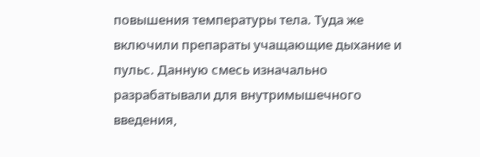повышения температуры тела. Туда же включили препараты учащающие дыхание и пульс. Данную смесь изначально разрабатывали для внутримышечного введения,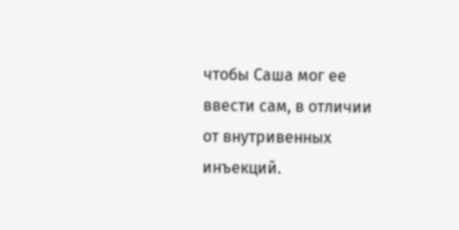чтобы Саша мог ее ввести сам, в отличии от внутривенных инъекций.